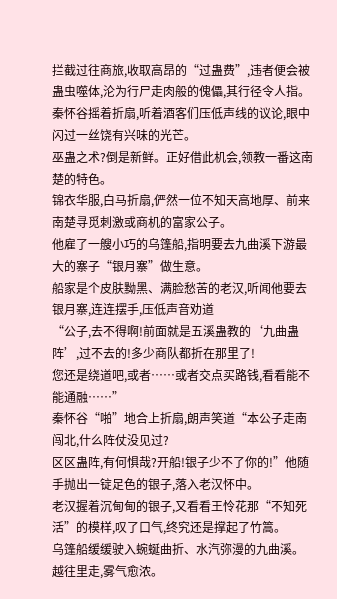拦截过往商旅,收取高昂的“过蛊费”,违者便会被蛊虫噬体,沦为行尸走肉般的傀儡,其行径令人指。
秦怀谷摇着折扇,听着酒客们压低声线的议论,眼中闪过一丝饶有兴味的光芒。
巫蛊之术?倒是新鲜。正好借此机会,领教一番这南楚的特色。
锦衣华服,白马折扇,俨然一位不知天高地厚、前来南楚寻觅刺激或商机的富家公子。
他雇了一艘小巧的乌篷船,指明要去九曲溪下游最大的寨子“银月寨”做生意。
船家是个皮肤黝黑、满脸愁苦的老汉,听闻他要去银月寨,连连摆手,压低声音劝道
“公子,去不得啊!前面就是五溪蛊教的‘九曲蛊阵’,过不去的!多少商队都折在那里了!
您还是绕道吧,或者……或者交点买路钱,看看能不能通融……”
秦怀谷“啪”地合上折扇,朗声笑道“本公子走南闯北,什么阵仗没见过?
区区蛊阵,有何惧哉?开船!银子少不了你的!”他随手抛出一锭足色的银子,落入老汉怀中。
老汉握着沉甸甸的银子,又看看王怜花那“不知死活”的模样,叹了口气,终究还是撑起了竹篙。
乌篷船缓缓驶入蜿蜒曲折、水汽弥漫的九曲溪。
越往里走,雾气愈浓。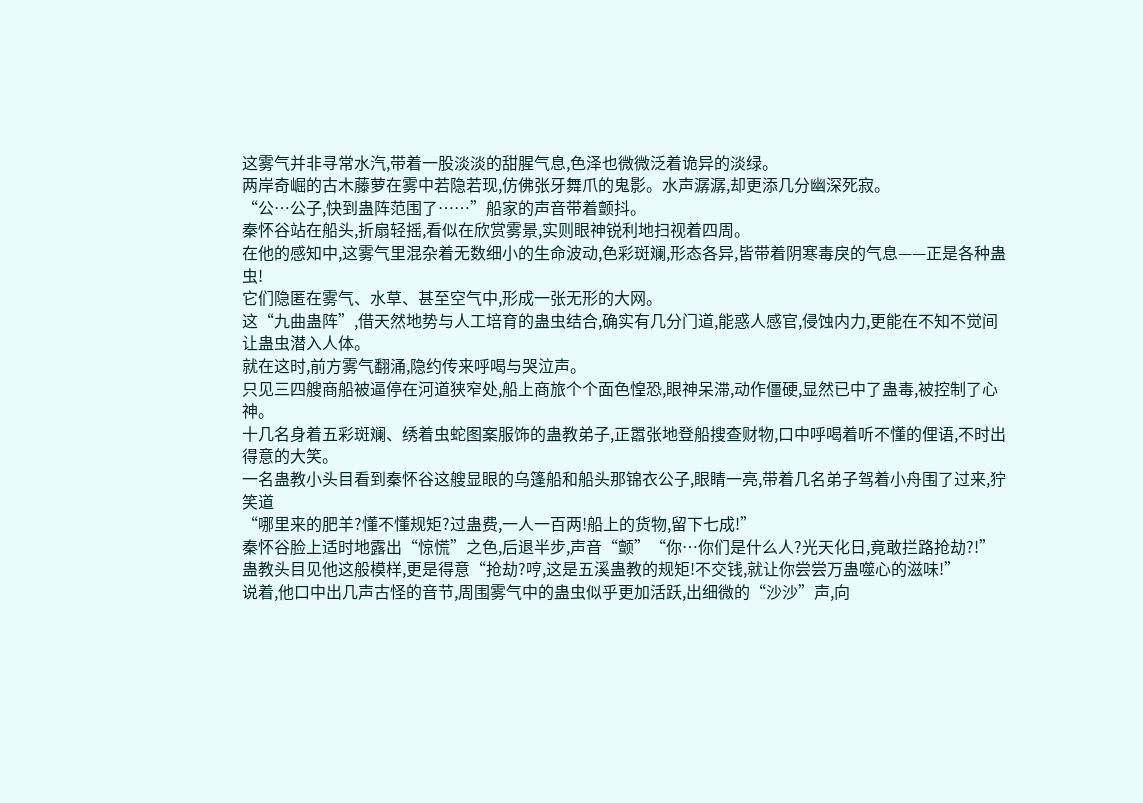这雾气并非寻常水汽,带着一股淡淡的甜腥气息,色泽也微微泛着诡异的淡绿。
两岸奇崛的古木藤萝在雾中若隐若现,仿佛张牙舞爪的鬼影。水声潺潺,却更添几分幽深死寂。
“公…公子,快到蛊阵范围了……”船家的声音带着颤抖。
秦怀谷站在船头,折扇轻摇,看似在欣赏雾景,实则眼神锐利地扫视着四周。
在他的感知中,这雾气里混杂着无数细小的生命波动,色彩斑斓,形态各异,皆带着阴寒毒戾的气息——正是各种蛊虫!
它们隐匿在雾气、水草、甚至空气中,形成一张无形的大网。
这“九曲蛊阵”,借天然地势与人工培育的蛊虫结合,确实有几分门道,能惑人感官,侵蚀内力,更能在不知不觉间让蛊虫潜入人体。
就在这时,前方雾气翻涌,隐约传来呼喝与哭泣声。
只见三四艘商船被逼停在河道狭窄处,船上商旅个个面色惶恐,眼神呆滞,动作僵硬,显然已中了蛊毒,被控制了心神。
十几名身着五彩斑斓、绣着虫蛇图案服饰的蛊教弟子,正嚣张地登船搜查财物,口中呼喝着听不懂的俚语,不时出得意的大笑。
一名蛊教小头目看到秦怀谷这艘显眼的乌篷船和船头那锦衣公子,眼睛一亮,带着几名弟子驾着小舟围了过来,狞笑道
“哪里来的肥羊?懂不懂规矩?过蛊费,一人一百两!船上的货物,留下七成!”
秦怀谷脸上适时地露出“惊慌”之色,后退半步,声音“颤”“你…你们是什么人?光天化日,竟敢拦路抢劫?!”
蛊教头目见他这般模样,更是得意“抢劫?哼,这是五溪蛊教的规矩!不交钱,就让你尝尝万蛊噬心的滋味!”
说着,他口中出几声古怪的音节,周围雾气中的蛊虫似乎更加活跃,出细微的“沙沙”声,向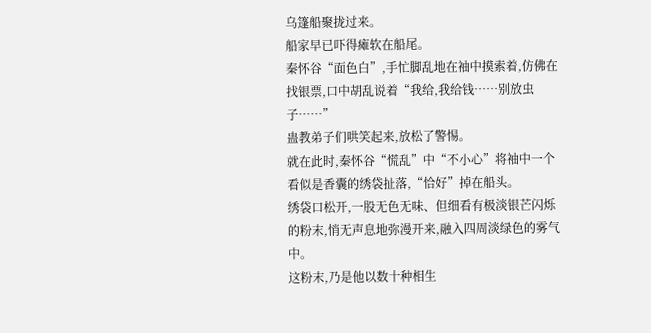乌篷船聚拢过来。
船家早已吓得瘫软在船尾。
秦怀谷“面色白”,手忙脚乱地在袖中摸索着,仿佛在找银票,口中胡乱说着“我给,我给钱……别放虫子……”
蛊教弟子们哄笑起来,放松了警惕。
就在此时,秦怀谷“慌乱”中“不小心”将袖中一个看似是香囊的绣袋扯落,“恰好”掉在船头。
绣袋口松开,一股无色无味、但细看有极淡银芒闪烁的粉末,悄无声息地弥漫开来,融入四周淡绿色的雾气中。
这粉末,乃是他以数十种相生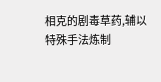相克的剧毒草药,辅以特殊手法炼制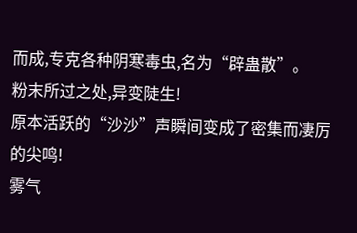而成,专克各种阴寒毒虫,名为“辟蛊散”。
粉末所过之处,异变陡生!
原本活跃的“沙沙”声瞬间变成了密集而凄厉的尖鸣!
雾气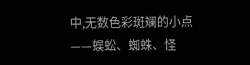中,无数色彩斑斓的小点——蜈蚣、蜘蛛、怪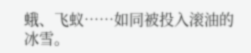蛾、飞蚁……如同被投入滚油的冰雪。